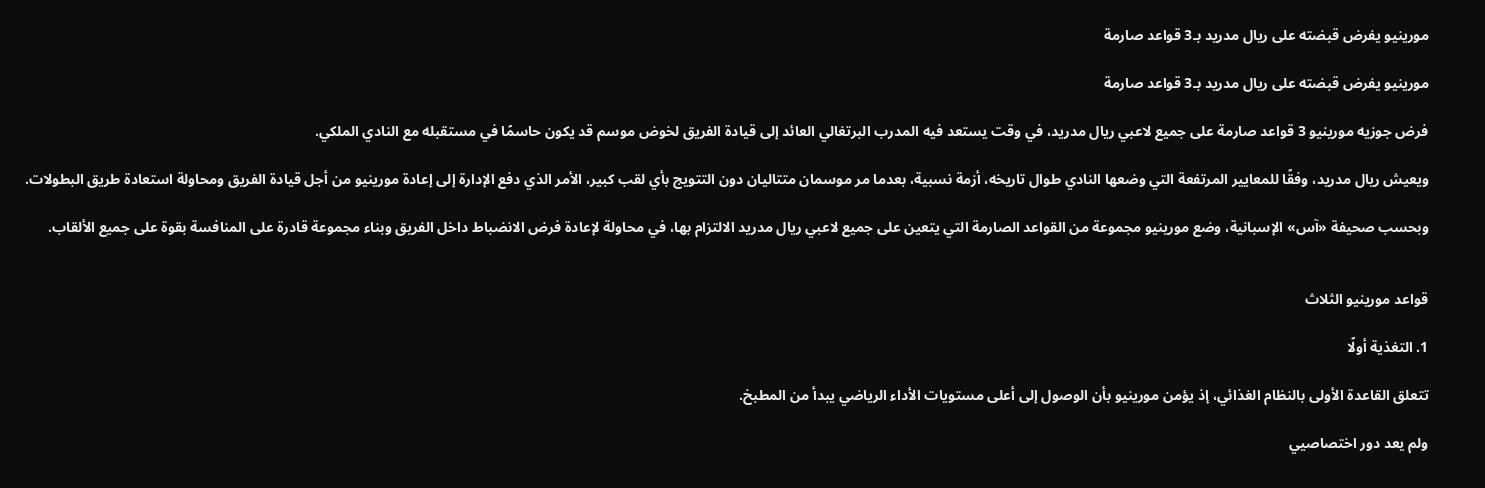مورينيو يفرض قبضته على ريال مدريد بـ3 قواعد صارمة

مورينيو يفرض قبضته على ريال مدريد بـ3 قواعد صارمة

فرض جوزيه مورينيو 3 قواعد صارمة على جميع لاعبي ريال مدريد، في وقت يستعد فيه المدرب البرتغالي العائد إلى قيادة الفريق لخوض موسم قد يكون حاسمًا في مستقبله مع النادي الملكي.

ويعيش ريال مدريد، وفقًا للمعايير المرتفعة التي وضعها النادي طوال تاريخه، أزمة نسبية، بعدما مر موسمان متتاليان دون التتويج بأي لقب كبير، الأمر الذي دفع الإدارة إلى إعادة مورينيو من أجل قيادة الفريق ومحاولة استعادة طريق البطولات.

وبحسب صحيفة «آس» الإسبانية، وضع مورينيو مجموعة من القواعد الصارمة التي يتعين على جميع لاعبي ريال مدريد الالتزام بها، في محاولة لإعادة فرض الانضباط داخل الفريق وبناء مجموعة قادرة على المنافسة بقوة على جميع الألقاب.


قواعد مورينيو الثلاث

1. التغذية أولًا

تتعلق القاعدة الأولى بالنظام الغذائي، إذ يؤمن مورينيو بأن الوصول إلى أعلى مستويات الأداء الرياضي يبدأ من المطبخ.

ولم يعد دور اختصاصيي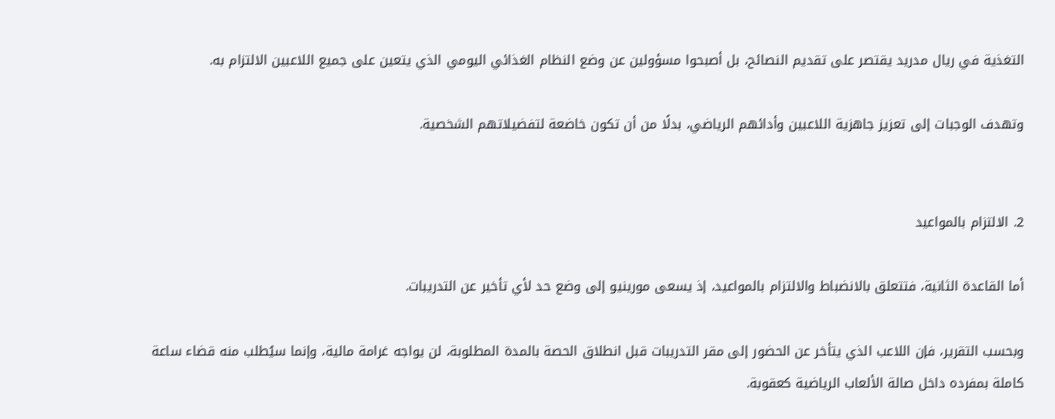التغذية في ريال مدريد يقتصر على تقديم النصائح، بل أصبحوا مسؤولين عن وضع النظام الغذائي اليومي الذي يتعين على جميع اللاعبين الالتزام به.

وتهدف الوجبات إلى تعزيز جاهزية اللاعبين وأدائهم الرياضي، بدلًا من أن تكون خاضعة لتفضيلاتهم الشخصية.


2. الالتزام بالمواعيد

أما القاعدة الثانية، فتتعلق بالانضباط والالتزام بالمواعيد، إذ يسعى مورينيو إلى وضع حد لأي تأخير عن التدريبات.

وبحسب التقرير، فإن اللاعب الذي يتأخر عن الحضور إلى مقر التدريبات قبل انطلاق الحصة بالمدة المطلوبة، لن يواجه غرامة مالية، وإنما سيُطلب منه قضاء ساعة كاملة بمفرده داخل صالة الألعاب الرياضية كعقوبة.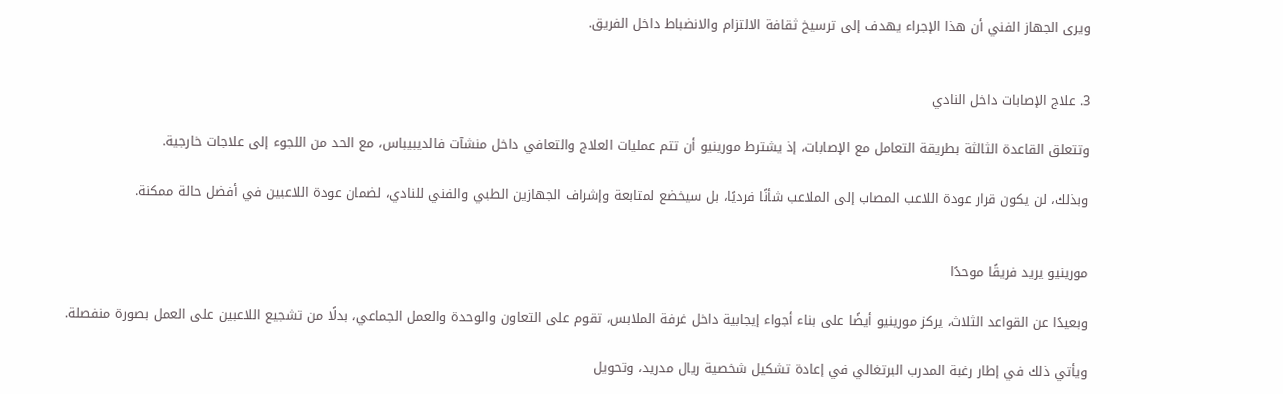ويرى الجهاز الفني أن هذا الإجراء يهدف إلى ترسيخ ثقافة الالتزام والانضباط داخل الفريق.


3. علاج الإصابات داخل النادي

وتتعلق القاعدة الثالثة بطريقة التعامل مع الإصابات، إذ يشترط مورينيو أن تتم عمليات العلاج والتعافي داخل منشآت فالديبيباس، مع الحد من اللجوء إلى علاجات خارجية.

وبذلك، لن يكون قرار عودة اللاعب المصاب إلى الملاعب شأنًا فرديًا، بل سيخضع لمتابعة وإشراف الجهازين الطبي والفني للنادي، لضمان عودة اللاعبين في أفضل حالة ممكنة.


مورينيو يريد فريقًا موحدًا

وبعيدًا عن القواعد الثلاث، يركز مورينيو أيضًا على بناء أجواء إيجابية داخل غرفة الملابس، تقوم على التعاون والوحدة والعمل الجماعي، بدلًا من تشجيع اللاعبين على العمل بصورة منفصلة.

ويأتي ذلك في إطار رغبة المدرب البرتغالي في إعادة تشكيل شخصية ريال مدريد، وتحويل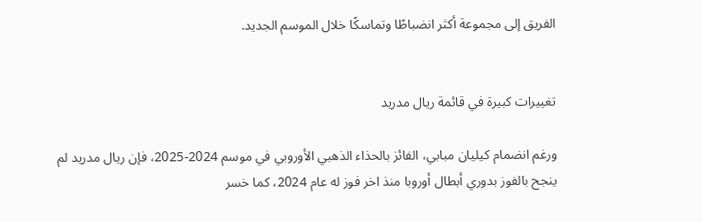الفريق إلى مجموعة أكثر انضباطًا وتماسكًا خلال الموسم الجديد.


تغييرات كبيرة في قائمة ريال مدريد

ورغم انضمام كيليان مبابي، الفائز بالحذاء الذهبي الأوروبي في موسم 2024-2025، فإن ريال مدريد لم ينجح بالفوز بدوري أبطال أوروبا منذ اخر فوز له عام 2024، كما خسر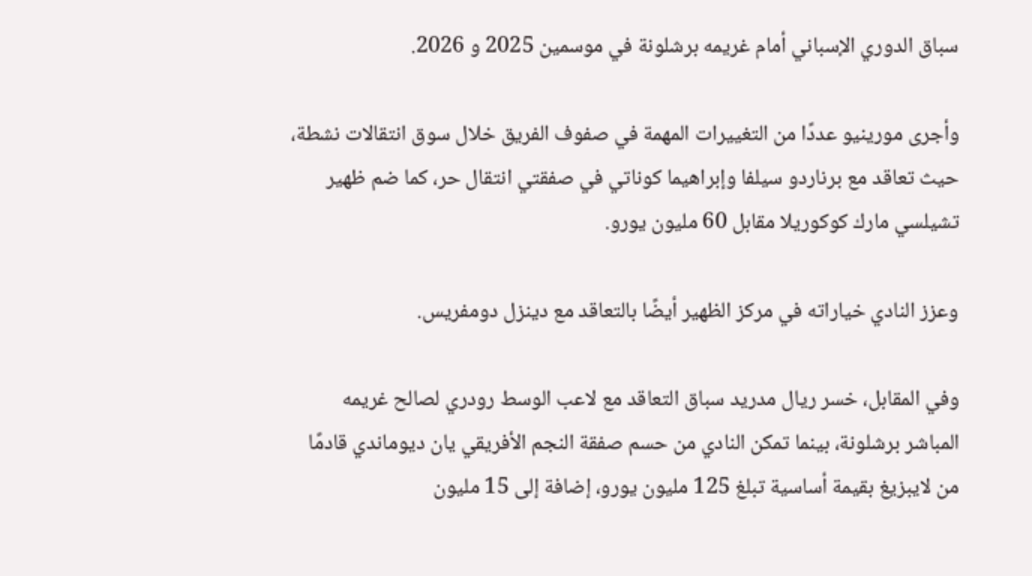سباق الدوري الإسباني أمام غريمه برشلونة في موسمين 2025 و 2026.

وأجرى مورينيو عددًا من التغييرات المهمة في صفوف الفريق خلال سوق انتقالات نشطة، حيث تعاقد مع برناردو سيلفا وإبراهيما كوناتي في صفقتي انتقال حر، كما ضم ظهير تشيلسي مارك كوكوريلا مقابل 60 مليون يورو.

وعزز النادي خياراته في مركز الظهير أيضًا بالتعاقد مع دينزل دومفريس.

وفي المقابل، خسر ريال مدريد سباق التعاقد مع لاعب الوسط رودري لصالح غريمه المباشر برشلونة، بينما تمكن النادي من حسم صفقة النجم الأفريقي يان ديوماندي قادمًا من لايبزيغ بقيمة أساسية تبلغ 125 مليون يورو، إضافة إلى 15 مليون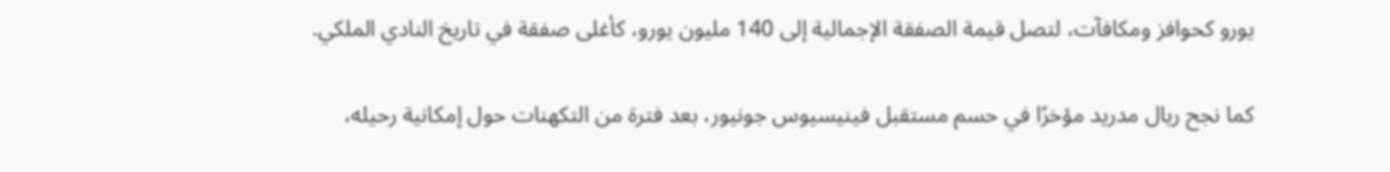يورو كحوافز ومكافآت، لتصل قيمة الصفقة الإجمالية إلى 140 مليون يورو، كأغلى صفقة في تاريخ النادي الملكي.

كما نجح ريال مدريد مؤخرًا في حسم مستقبل فينيسيوس جونيور، بعد فترة من التكهنات حول إمكانية رحيله،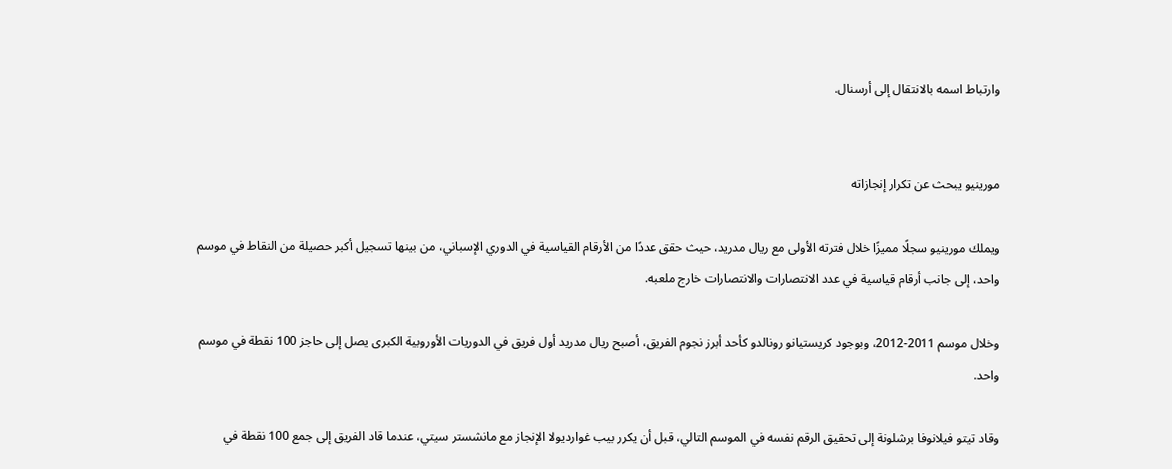وارتباط اسمه بالانتقال إلى أرسنال.


مورينيو يبحث عن تكرار إنجازاته

ويملك مورينيو سجلًا مميزًا خلال فترته الأولى مع ريال مدريد، حيث حقق عددًا من الأرقام القياسية في الدوري الإسباني، من بينها تسجيل أكبر حصيلة من النقاط في موسم واحد، إلى جانب أرقام قياسية في عدد الانتصارات والانتصارات خارج ملعبه.

وخلال موسم 2011-2012، وبوجود كريستيانو رونالدو كأحد أبرز نجوم الفريق، أصبح ريال مدريد أول فريق في الدوريات الأوروبية الكبرى يصل إلى حاجز 100 نقطة في موسم واحد.

وقاد تيتو فيلانوفا برشلونة إلى تحقيق الرقم نفسه في الموسم التالي، قبل أن يكرر بيب غوارديولا الإنجاز مع مانشستر سيتي، عندما قاد الفريق إلى جمع 100 نقطة في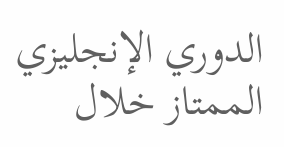الدوري الإنجليزي الممتاز خلال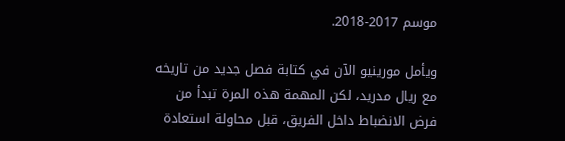موسم 2017-2018.

ويأمل مورينيو الآن في كتابة فصل جديد من تاريخه مع ريال مدريد، لكن المهمة هذه المرة تبدأ من فرض الانضباط داخل الفريق، قبل محاولة استعادة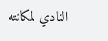النادي لمكانته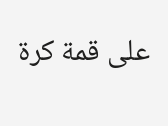على قمة كرة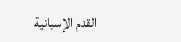القدم الإسبانية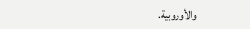والأوروبية.